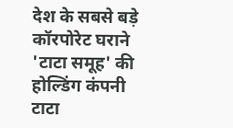देश के सबसे बड़े कॉरपोरेट घराने 'टाटा समूह' की होल्डिंग कंपनी टाटा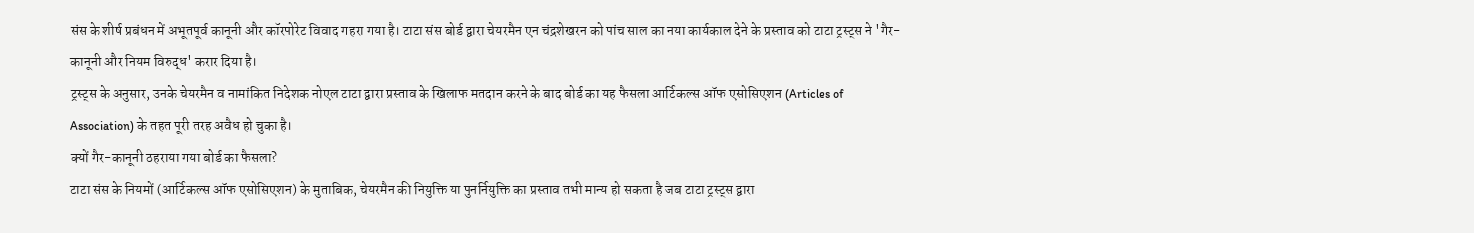संस के शीर्ष प्रबंधन में अभूतपूर्व कानूनी और कॉरपोरेट विवाद गहरा गया है। टाटा संस बोर्ड द्वारा चेयरमैन एन चंद्रशेखरन को पांच साल का नया कार्यकाल देने के प्रस्ताव को टाटा ट्रस्ट्स ने 'गैर-कानूनी और नियम विरुद्ध' करार दिया है।
ट्रस्ट्स के अनुसार, उनके चेयरमैन व नामांकित निदेशक नोएल टाटा द्वारा प्रस्ताव के खिलाफ मतदान करने के बाद बोर्ड का यह फैसला आर्टिकल्स ऑफ एसोसिएशन (Articles of Association) के तहत पूरी तरह अवैध हो चुका है।
क्यों गैर-कानूनी ठहराया गया बोर्ड का फैसला?
टाटा संस के नियमों (आर्टिकल्स ऑफ एसोसिएशन) के मुताबिक, चेयरमैन की नियुक्ति या पुनर्नियुक्ति का प्रस्ताव तभी मान्य हो सकता है जब टाटा ट्रस्ट्स द्वारा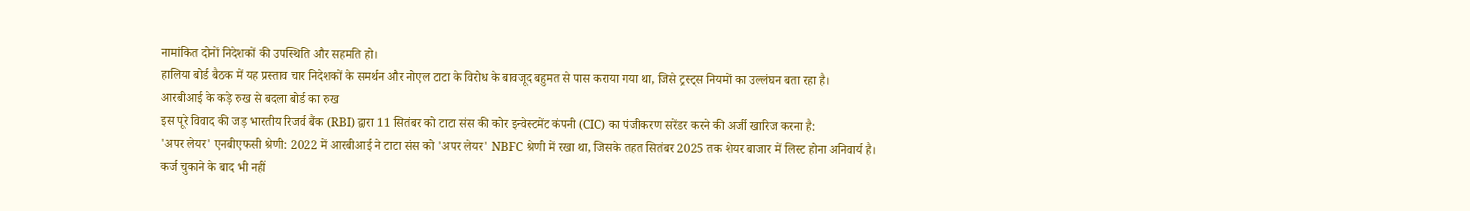नामांकित दोनों निदेशकों की उपस्थिति और सहमति हो।
हालिया बोर्ड बैठक में यह प्रस्ताव चार निदेशकों के समर्थन और नोएल टाटा के विरोध के बावजूद बहुमत से पास कराया गया था, जिसे ट्रस्ट्स नियमों का उल्लंघन बता रहा है।
आरबीआई के कड़े रुख से बदला बोर्ड का रुख
इस पूरे विवाद की जड़ भारतीय रिजर्व बैंक (RBI) द्वारा 11 सितंबर को टाटा संस की कोर इन्वेस्टमेंट कंपनी (CIC) का पंजीकरण सरेंडर करने की अर्जी खारिज करना है:
'अपर लेयर' एनबीएफसी श्रेणी: 2022 में आरबीआई ने टाटा संस को 'अपर लेयर' NBFC श्रेणी में रखा था, जिसके तहत सितंबर 2025 तक शेयर बाजार में लिस्ट होना अनिवार्य है।
कर्ज चुकाने के बाद भी नहीं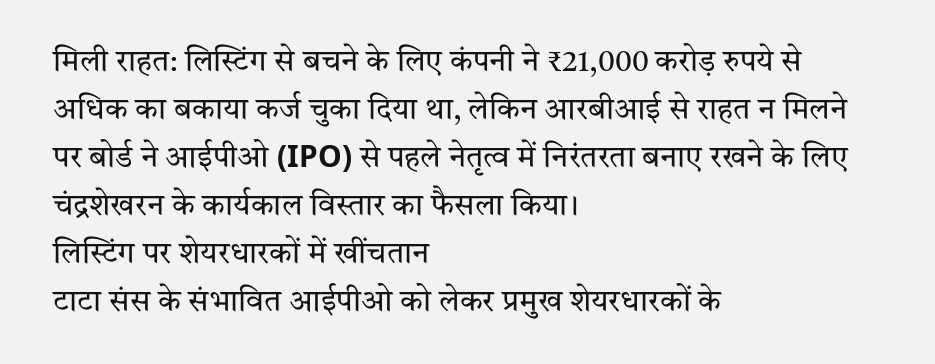मिली राहत: लिस्टिंग से बचने के लिए कंपनी ने ₹21,000 करोड़ रुपये से अधिक का बकाया कर्ज चुका दिया था, लेकिन आरबीआई से राहत न मिलने पर बोर्ड ने आईपीओ (IPO) से पहले नेतृत्व में निरंतरता बनाए रखने के लिए चंद्रशेखरन के कार्यकाल विस्तार का फैसला किया।
लिस्टिंग पर शेयरधारकों में खींचतान
टाटा संस के संभावित आईपीओ को लेकर प्रमुख शेयरधारकों के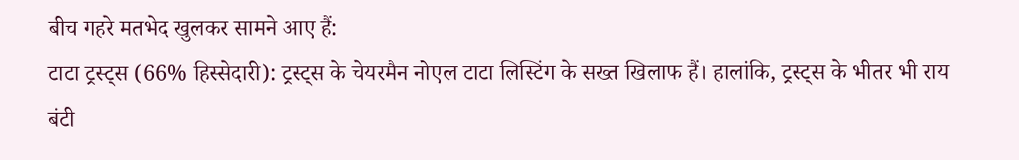बीच गहरे मतभेद खुलकर सामने आए हैं:
टाटा ट्रस्ट्स (66% हिस्सेदारी): ट्रस्ट्स के चेयरमैन नोएल टाटा लिस्टिंग के सख्त खिलाफ हैं। हालांकि, ट्रस्ट्स के भीतर भी राय बंटी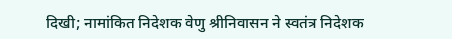दिखी; नामांकित निदेशक वेणु श्रीनिवासन ने स्वतंत्र निदेशक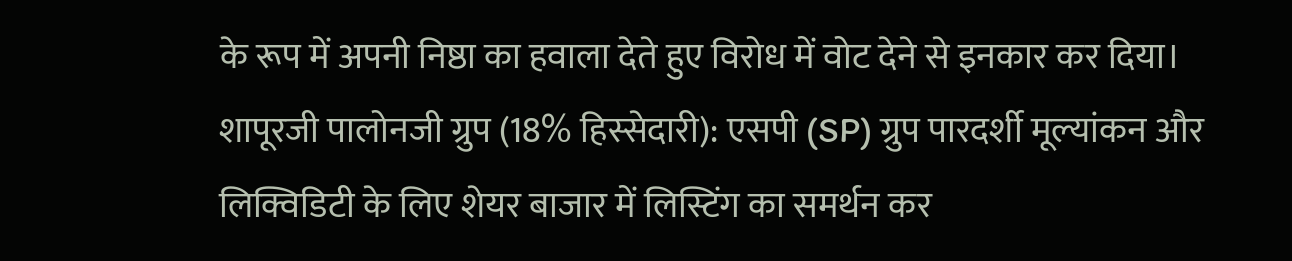के रूप में अपनी निष्ठा का हवाला देते हुए विरोध में वोट देने से इनकार कर दिया।
शापूरजी पालोनजी ग्रुप (18% हिस्सेदारी): एसपी (SP) ग्रुप पारदर्शी मूल्यांकन और लिक्विडिटी के लिए शेयर बाजार में लिस्टिंग का समर्थन कर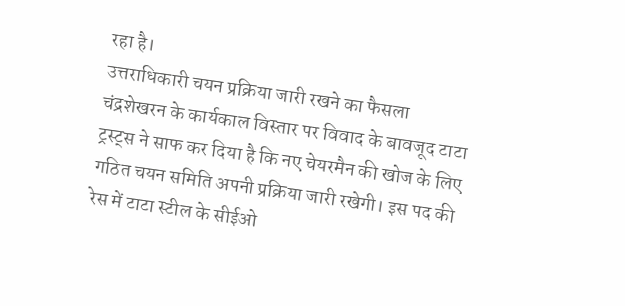रहा है।
उत्तराधिकारी चयन प्रक्रिया जारी रखने का फैसला
चंद्रशेखरन के कार्यकाल विस्तार पर विवाद के बावजूद टाटा ट्रस्ट्स ने साफ कर दिया है कि नए चेयरमैन की खोज के लिए गठित चयन समिति अपनी प्रक्रिया जारी रखेगी। इस पद की रेस में टाटा स्टील के सीईओ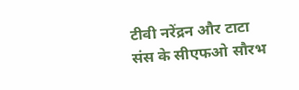टीवी नरेंद्रन और टाटा संस के सीएफओ सौरभ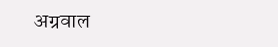अग्रवाल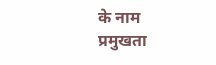के नाम प्रमुखता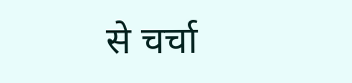से चर्चा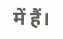में हैं।